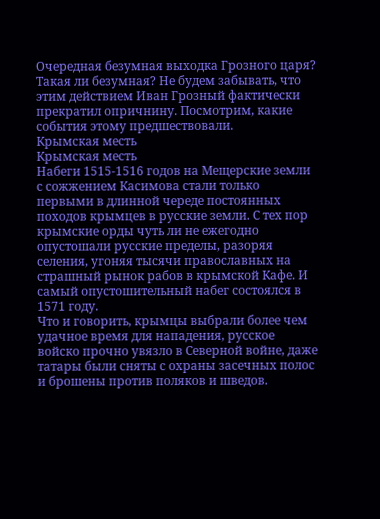Очередная безумная выходка Грозного царя? Такая ли безумная? Не будем забывать, что этим действием Иван Грозный фактически прекратил опричнину. Посмотрим, какие события этому предшествовали.
Крымская месть
Крымская месть
Набеги 1515-1516 годов на Мещерские земли с сожжением Касимова стали только первыми в длинной череде постоянных походов крымцев в русские земли. С тех пор крымские орды чуть ли не ежегодно опустошали русские пределы, разоряя селения, угоняя тысячи православных на страшный рынок рабов в крымской Кафе. И самый опустошительный набег состоялся в 1571 году.
Что и говорить, крымцы выбрали более чем удачное время для нападения, русское войско прочно увязло в Северной войне, даже татары были сняты с охраны засечных полос и брошены против поляков и шведов.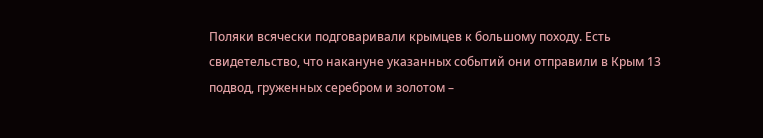Поляки всячески подговаривали крымцев к большому походу. Есть свидетельство, что накануне указанных событий они отправили в Крым 13 подвод, груженных серебром и золотом –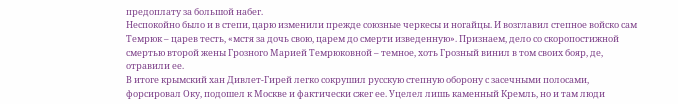предоплату за большой набег.
Неспокойно было и в степи, царю изменили прежде союзные черкесы и ногайцы. И возглавил степное войско сам Темрюк – царев тесть, «мстя за дочь свою, царем до смерти изведенную». Признаем, дело со скоропостижной смертью второй жены Грозного Марией Темрюковной – темное, хоть Грозный винил в том своих бояр, де, отравили ее.
В итоге крымский хан Дивлет-Гирей легко сокрушил русскую степную оборону с засечными полосами, форсировал Оку, подошел к Москве и фактически сжег ее. Уцелел лишь каменный Кремль, но и там люди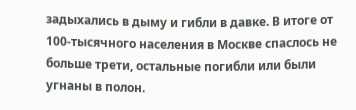задыхались в дыму и гибли в давке. В итоге от 100-тысячного населения в Москве спаслось не больше трети, остальные погибли или были угнаны в полон.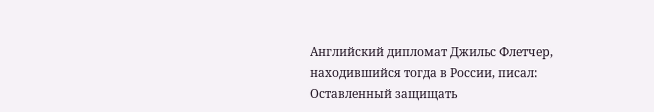Английский дипломат Джильс Флетчер, находившийся тогда в России, писал:
Оставленный защищать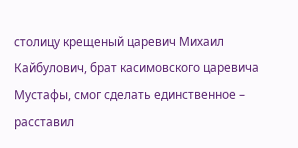столицу крещеный царевич Михаил Кайбулович, брат касимовского царевича Мустафы, смог сделать единственное – расставил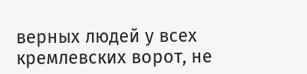верных людей у всех кремлевских ворот, не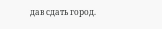дав сдать город.